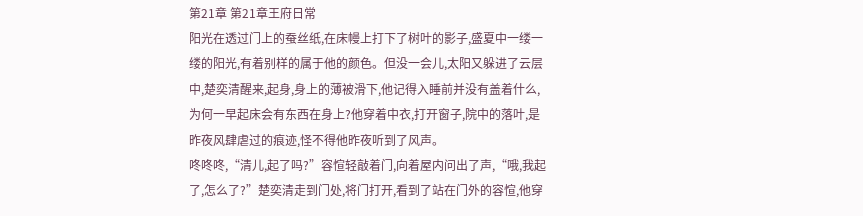第21章 第21章王府日常
阳光在透过门上的蚕丝纸,在床幔上打下了树叶的影子,盛夏中一缕一缕的阳光,有着别样的属于他的颜色。但没一会儿,太阳又躲进了云层中,楚奕清醒来,起身,身上的薄被滑下,他记得入睡前并没有盖着什么,为何一早起床会有东西在身上?他穿着中衣,打开窗子,院中的落叶,是昨夜风肆虐过的痕迹,怪不得他昨夜听到了风声。
咚咚咚,“清儿,起了吗?”容愃轻敲着门,向着屋内问出了声,“哦,我起了,怎么了?”楚奕清走到门处,将门打开,看到了站在门外的容愃,他穿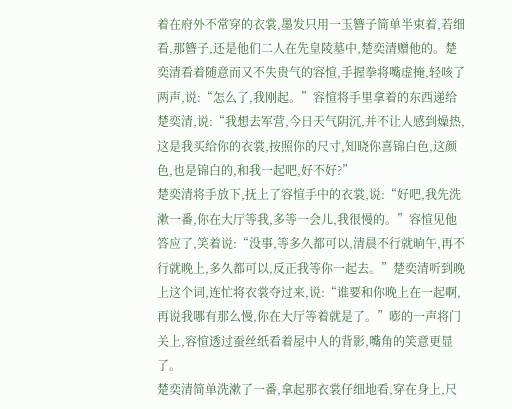着在府外不常穿的衣裳,墨发只用一玉簪子简单半束着,若细看,那簪子,还是他们二人在先皇陵墓中,楚奕清赠他的。楚奕清看着随意而又不失贵气的容愃,手握拳将嘴虚掩,轻咳了两声,说:“怎么了,我刚起。”容愃将手里拿着的东西递给楚奕清,说:“我想去军营,今日天气阴沉,并不让人感到燥热,这是我买给你的衣裳,按照你的尺寸,知晓你喜锦白色,这颜色,也是锦白的,和我一起吧,好不好?”
楚奕清将手放下,抚上了容愃手中的衣裳,说:“好吧,我先洗漱一番,你在大厅等我,多等一会儿,我很慢的。”容愃见他答应了,笑着说:“没事,等多久都可以,清晨不行就晌午,再不行就晚上,多久都可以,反正我等你一起去。”楚奕清听到晚上这个词,连忙将衣裳夺过来,说:“谁要和你晚上在一起啊,再说我哪有那么慢,你在大厅等着就是了。”嘭的一声将门关上,容愃透过蚕丝纸看着屋中人的背影,嘴角的笑意更显了。
楚奕清简单洗漱了一番,拿起那衣裳仔细地看,穿在身上,尺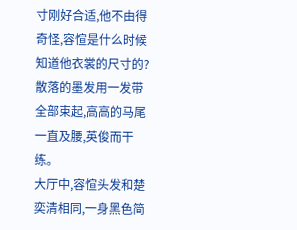寸刚好合适,他不由得奇怪,容愃是什么时候知道他衣裳的尺寸的?散落的墨发用一发带全部束起,高高的马尾一直及腰,英俊而干练。
大厅中,容愃头发和楚奕清相同,一身黑色简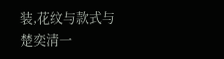装,花纹与款式与楚奕清一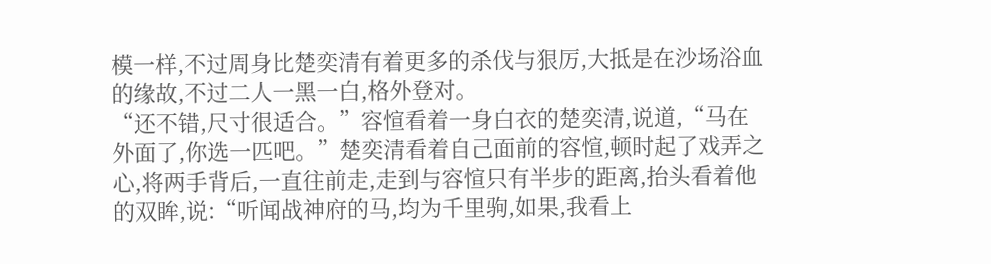模一样,不过周身比楚奕清有着更多的杀伐与狠厉,大抵是在沙场浴血的缘故,不过二人一黑一白,格外登对。
“还不错,尺寸很适合。”容愃看着一身白衣的楚奕清,说道,“马在外面了,你选一匹吧。”楚奕清看着自己面前的容愃,顿时起了戏弄之心,将两手背后,一直往前走,走到与容愃只有半步的距离,抬头看着他的双眸,说:“听闻战神府的马,均为千里驹,如果,我看上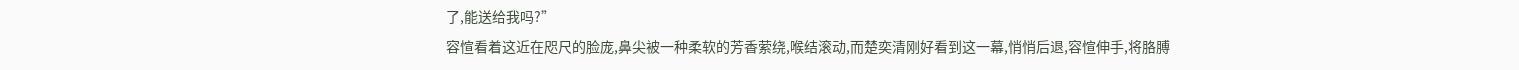了,能送给我吗?”
容愃看着这近在咫尺的脸庞,鼻尖被一种柔软的芳香萦绕,喉结滚动,而楚奕清刚好看到这一幕,悄悄后退,容愃伸手,将胳膊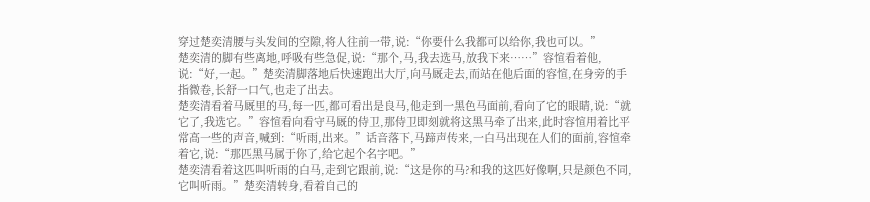穿过楚奕清腰与头发间的空隙,将人往前一带,说:“你要什么我都可以给你,我也可以。”
楚奕清的脚有些离地,呼吸有些急促,说:“那个,马,我去选马,放我下来……”容愃看着他,说:“好,一起。”楚奕清脚落地后快速跑出大厅,向马厩走去,而站在他后面的容愃,在身旁的手指微卷,长舒一口气,也走了出去。
楚奕清看着马厩里的马,每一匹,都可看出是良马,他走到一黑色马面前,看向了它的眼睛,说:“就它了,我选它。”容愃看向看守马厩的侍卫,那侍卫即刻就将这黑马牵了出来,此时容愃用着比平常高一些的声音,喊到:“听雨,出来。”话音落下,马蹄声传来,一白马出现在人们的面前,容愃牵着它,说:“那匹黑马属于你了,给它起个名字吧。”
楚奕清看着这匹叫听雨的白马,走到它跟前,说:“这是你的马?和我的这匹好像啊,只是颜色不同,它叫听雨。”楚奕清转身,看着自己的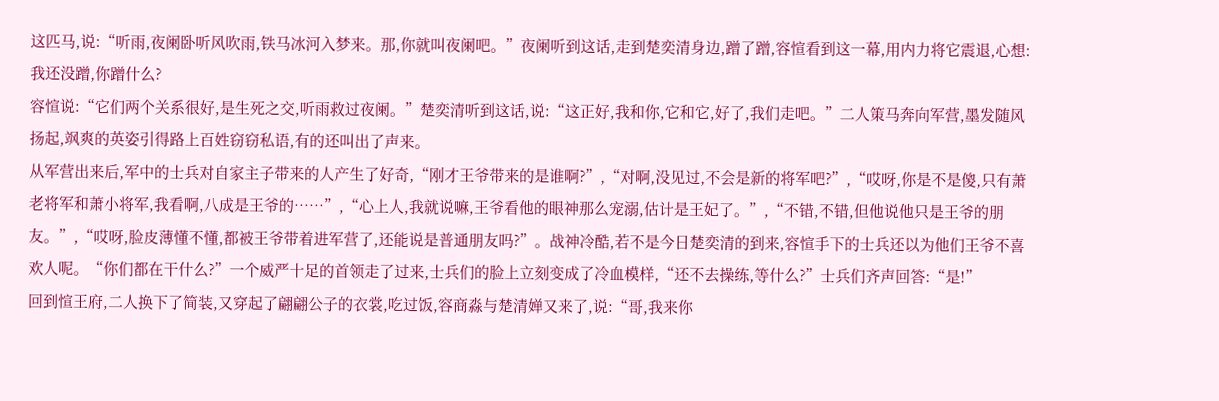这匹马,说:“听雨,夜阑卧听风吹雨,铁马冰河入梦来。那,你就叫夜阑吧。”夜阑听到这话,走到楚奕清身边,蹭了蹭,容愃看到这一幕,用内力将它震退,心想:我还没蹭,你蹭什么?
容愃说:“它们两个关系很好,是生死之交,听雨救过夜阑。”楚奕清听到这话,说:“这正好,我和你,它和它,好了,我们走吧。”二人策马奔向军营,墨发随风扬起,飒爽的英姿引得路上百姓窃窃私语,有的还叫出了声来。
从军营出来后,军中的士兵对自家主子带来的人产生了好奇,“刚才王爷带来的是谁啊?”,“对啊,没见过,不会是新的将军吧?”,“哎呀,你是不是傻,只有萧老将军和萧小将军,我看啊,八成是王爷的……”,“心上人,我就说嘛,王爷看他的眼神那么宠溺,估计是王妃了。”,“不错,不错,但他说他只是王爷的朋友。”,“哎呀,脸皮薄懂不懂,都被王爷带着进军营了,还能说是普通朋友吗?”。战神冷酷,若不是今日楚奕清的到来,容愃手下的士兵还以为他们王爷不喜欢人呢。“你们都在干什么?”一个威严十足的首领走了过来,士兵们的脸上立刻变成了冷血模样,“还不去操练,等什么?”士兵们齐声回答:“是!”
回到愃王府,二人换下了简装,又穿起了翩翩公子的衣裳,吃过饭,容商淼与楚清婵又来了,说:“哥,我来你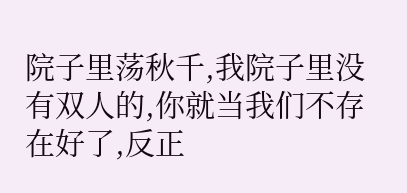院子里荡秋千,我院子里没有双人的,你就当我们不存在好了,反正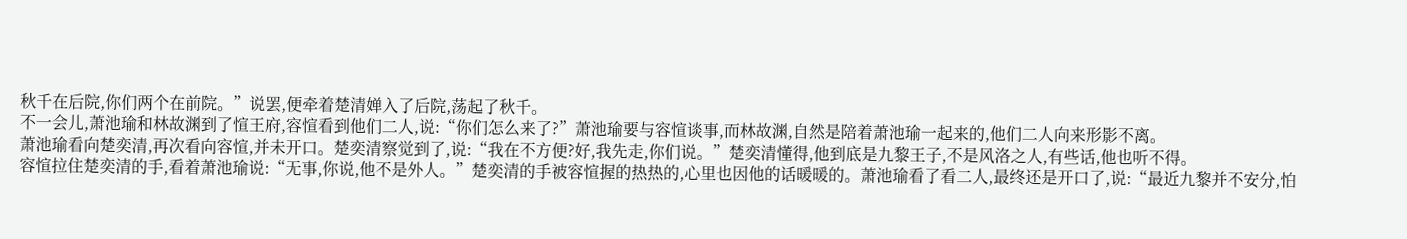秋千在后院,你们两个在前院。”说罢,便牵着楚清婵入了后院,荡起了秋千。
不一会儿,萧池瑜和林故渊到了愃王府,容愃看到他们二人,说:“你们怎么来了?”萧池瑜要与容愃谈事,而林故渊,自然是陪着萧池瑜一起来的,他们二人向来形影不离。
萧池瑜看向楚奕清,再次看向容愃,并未开口。楚奕清察觉到了,说:“我在不方便?好,我先走,你们说。”楚奕清懂得,他到底是九黎王子,不是风洛之人,有些话,他也听不得。
容愃拉住楚奕清的手,看着萧池瑜说:“无事,你说,他不是外人。”楚奕清的手被容愃握的热热的,心里也因他的话暖暖的。萧池瑜看了看二人,最终还是开口了,说:“最近九黎并不安分,怕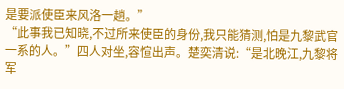是要派使臣来风洛一趟。”
“此事我已知晓,不过所来使臣的身份,我只能猜测,怕是九黎武官一系的人。”四人对坐,容愃出声。楚奕清说:“是北晚江,九黎将军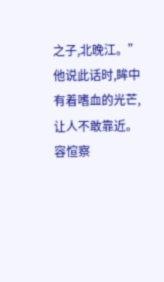之子,北晚江。”他说此话时,眸中有着嗜血的光芒,让人不敢靠近。容愃察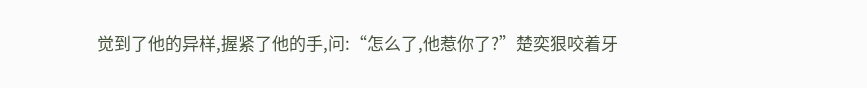觉到了他的异样,握紧了他的手,问:“怎么了,他惹你了?”楚奕狠咬着牙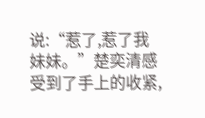说:“惹了,惹了我妹妹。”楚奕清感受到了手上的收紧,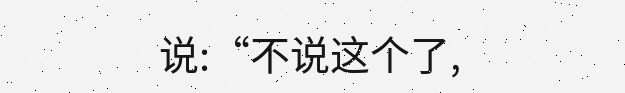说:“不说这个了,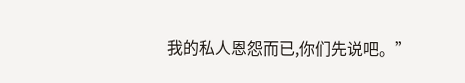我的私人恩怨而已,你们先说吧。”